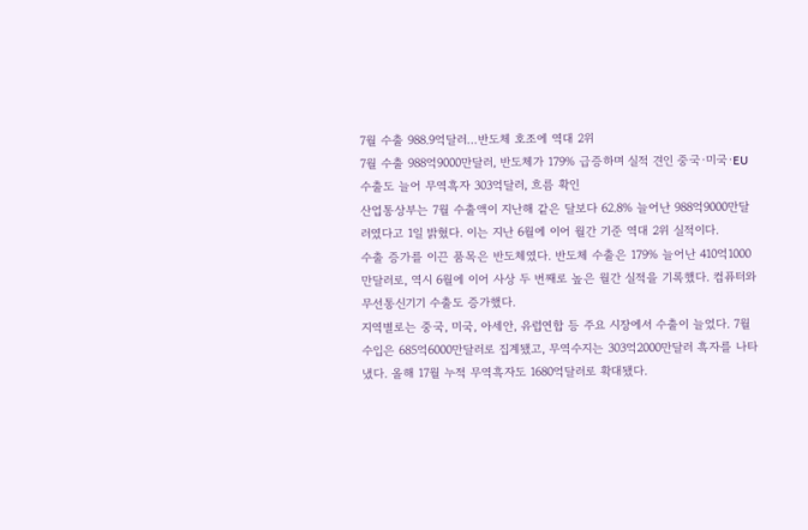7월 수출 988.9억달러…반도체 호조에 역대 2위
7월 수출 988억9000만달러, 반도체가 179% 급증하며 실적 견인 중국·미국·EU 수출도 늘어 무역흑자 303억달러, 흐름 확인
산업통상부는 7월 수출액이 지난해 같은 달보다 62.8% 늘어난 988억9000만달러였다고 1일 밝혔다. 이는 지난 6월에 이어 월간 기준 역대 2위 실적이다.
수출 증가를 이끈 품목은 반도체였다. 반도체 수출은 179% 늘어난 410억1000만달러로, 역시 6월에 이어 사상 두 번째로 높은 월간 실적을 기록했다. 컴퓨터와 무선통신기기 수출도 증가했다.
지역별로는 중국, 미국, 아세안, 유럽연합 등 주요 시장에서 수출이 늘었다. 7월 수입은 685억6000만달러로 집계됐고, 무역수지는 303억2000만달러 흑자를 나타냈다. 올해 17월 누적 무역흑자도 1680억달러로 확대됐다.